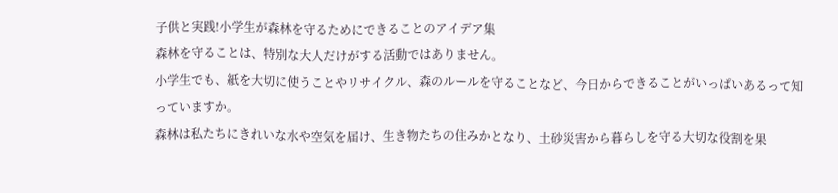子供と実践!小学生が森林を守るためにできることのアイデア集
森林を守ることは、特別な大人だけがする活動ではありません。
小学生でも、紙を大切に使うことやリサイクル、森のルールを守ることなど、今日からできることがいっぱいあるって知っていますか。
森林は私たちにきれいな水や空気を届け、生き物たちの住みかとなり、土砂災害から暮らしを守る大切な役割を果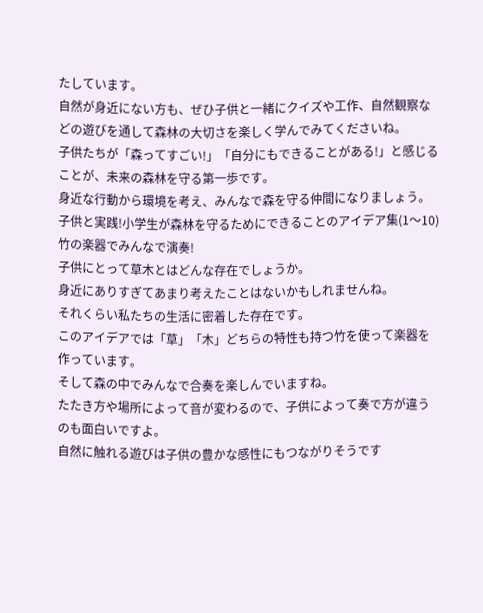たしています。
自然が身近にない方も、ぜひ子供と一緒にクイズや工作、自然観察などの遊びを通して森林の大切さを楽しく学んでみてくださいね。
子供たちが「森ってすごい!」「自分にもできることがある!」と感じることが、未来の森林を守る第一歩です。
身近な行動から環境を考え、みんなで森を守る仲間になりましょう。
子供と実践!小学生が森林を守るためにできることのアイデア集(1〜10)
竹の楽器でみんなで演奏!
子供にとって草木とはどんな存在でしょうか。
身近にありすぎてあまり考えたことはないかもしれませんね。
それくらい私たちの生活に密着した存在です。
このアイデアでは「草」「木」どちらの特性も持つ竹を使って楽器を作っています。
そして森の中でみんなで合奏を楽しんでいますね。
たたき方や場所によって音が変わるので、子供によって奏で方が違うのも面白いですよ。
自然に触れる遊びは子供の豊かな感性にもつながりそうです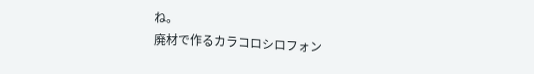ね。
廃材で作るカラコロシロフォン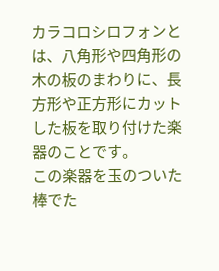カラコロシロフォンとは、八角形や四角形の木の板のまわりに、長方形や正方形にカットした板を取り付けた楽器のことです。
この楽器を玉のついた棒でた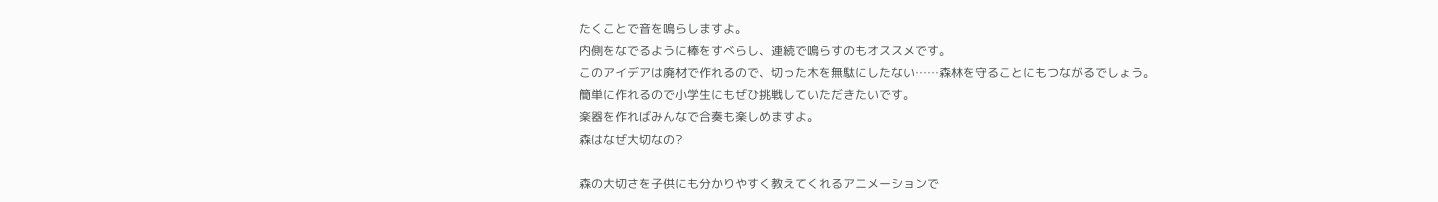たくことで音を鳴らしますよ。
内側をなでるように棒をすべらし、連続で鳴らすのもオススメです。
このアイデアは廃材で作れるので、切った木を無駄にしたない……森林を守ることにもつながるでしょう。
簡単に作れるので小学生にもぜひ挑戦していただきたいです。
楽器を作ればみんなで合奏も楽しめますよ。
森はなぜ大切なの?

森の大切さを子供にも分かりやすく教えてくれるアニメーションで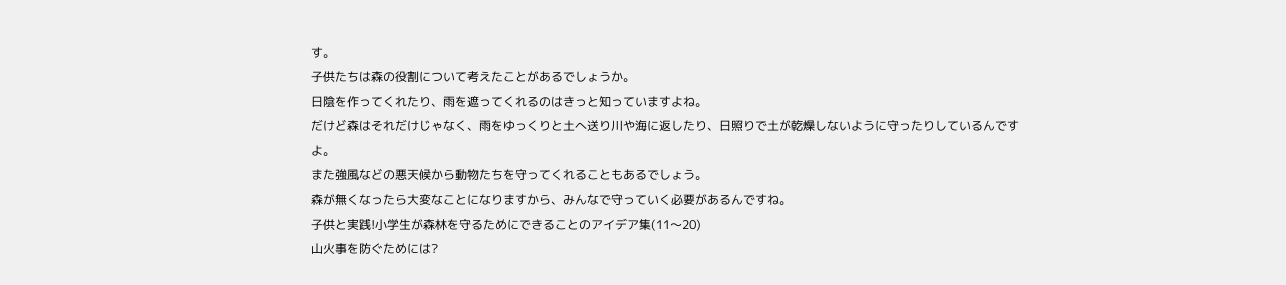す。
子供たちは森の役割について考えたことがあるでしょうか。
日陰を作ってくれたり、雨を遮ってくれるのはきっと知っていますよね。
だけど森はそれだけじゃなく、雨をゆっくりと土へ送り川や海に返したり、日照りで土が乾燥しないように守ったりしているんですよ。
また強風などの悪天候から動物たちを守ってくれることもあるでしょう。
森が無くなったら大変なことになりますから、みんなで守っていく必要があるんですね。
子供と実践!小学生が森林を守るためにできることのアイデア集(11〜20)
山火事を防ぐためには?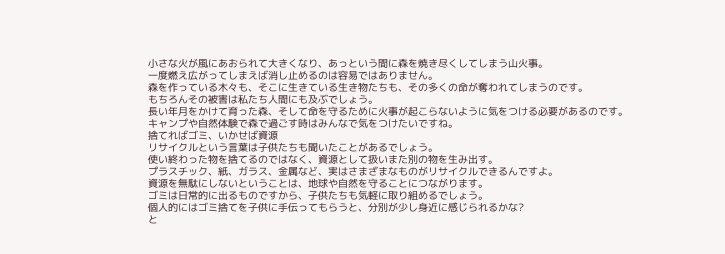小さな火が風にあおられて大きくなり、あっという間に森を焼き尽くしてしまう山火事。
一度燃え広がってしまえば消し止めるのは容易ではありません。
森を作っている木々も、そこに生きている生き物たちも、その多くの命が奪われてしまうのです。
もちろんその被害は私たち人間にも及ぶでしょう。
長い年月をかけて育った森、そして命を守るために火事が起こらないように気をつける必要があるのです。
キャンプや自然体験で森で過ごす時はみんなで気をつけたいですね。
捨てればゴミ、いかせば資源
リサイクルという言葉は子供たちも聞いたことがあるでしょう。
使い終わった物を捨てるのではなく、資源として扱いまた別の物を生み出す。
プラスチック、紙、ガラス、金属など、実はさまざまなものがリサイクルできるんですよ。
資源を無駄にしないということは、地球や自然を守ることにつながります。
ゴミは日常的に出るものですから、子供たちも気軽に取り組めるでしょう。
個人的にはゴミ捨てを子供に手伝ってもらうと、分別が少し身近に感じられるかな?
と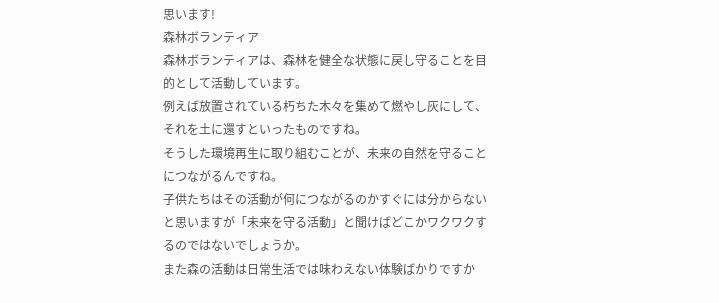思います!
森林ボランティア
森林ボランティアは、森林を健全な状態に戻し守ることを目的として活動しています。
例えば放置されている朽ちた木々を集めて燃やし灰にして、それを土に還すといったものですね。
そうした環境再生に取り組むことが、未来の自然を守ることにつながるんですね。
子供たちはその活動が何につながるのかすぐには分からないと思いますが「未来を守る活動」と聞けばどこかワクワクするのではないでしょうか。
また森の活動は日常生活では味わえない体験ばかりですか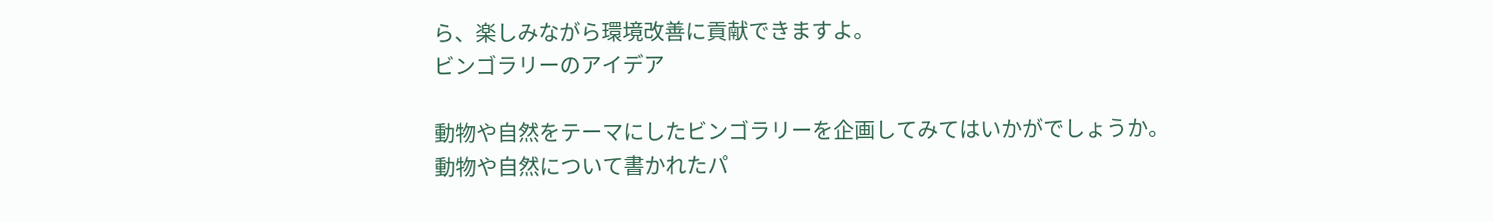ら、楽しみながら環境改善に貢献できますよ。
ビンゴラリーのアイデア

動物や自然をテーマにしたビンゴラリーを企画してみてはいかがでしょうか。
動物や自然について書かれたパ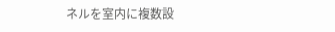ネルを室内に複数設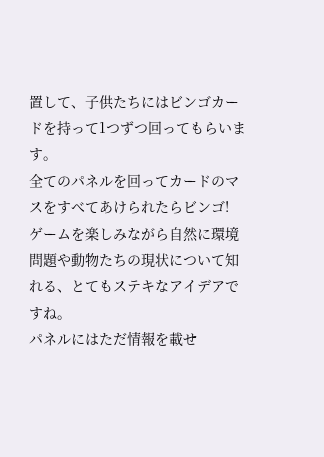置して、子供たちにはビンゴカードを持って1つずつ回ってもらいます。
全てのパネルを回ってカードのマスをすべてあけられたらビンゴ!
ゲームを楽しみながら自然に環境問題や動物たちの現状について知れる、とてもステキなアイデアですね。
パネルにはただ情報を載せ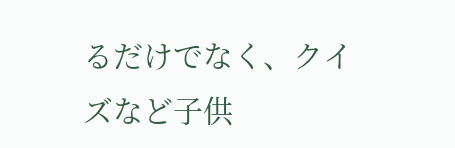るだけでなく、クイズなど子供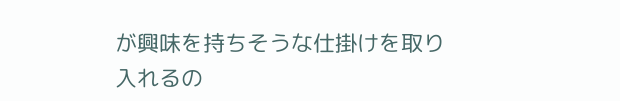が興味を持ちそうな仕掛けを取り入れるの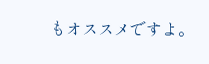もオススメですよ。